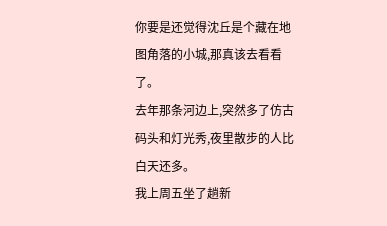你要是还觉得沈丘是个藏在地图角落的小城,那真该去看看了。
去年那条河边上,突然多了仿古码头和灯光秀,夜里散步的人比白天还多。
我上周五坐了趟新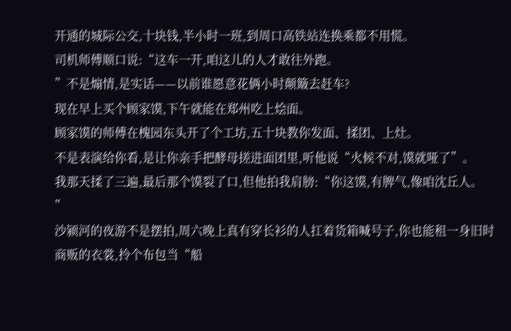开通的城际公交,十块钱,半小时一班,到周口高铁站连换乘都不用慌。
司机师傅顺口说:“这车一开,咱这儿的人才敢往外跑。
”不是煽情,是实话——以前谁愿意花俩小时颠簸去赶车?
现在早上买个顾家馍,下午就能在郑州吃上烩面。
顾家馍的师傅在槐园东头开了个工坊,五十块教你发面、揉团、上灶。
不是表演给你看,是让你亲手把酵母搓进面团里,听他说“火候不对,馍就哑了”。
我那天揉了三遍,最后那个馍裂了口,但他拍我肩膀:“你这馍,有脾气,像咱沈丘人。
”
沙颍河的夜游不是摆拍,周六晚上真有穿长衫的人扛着货箱喊号子,你也能租一身旧时商贩的衣裳,拎个布包当“船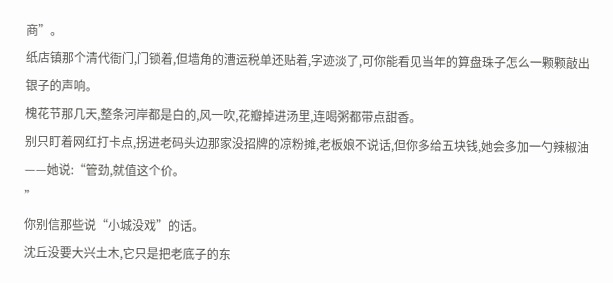商”。
纸店镇那个清代衙门,门锁着,但墙角的漕运税单还贴着,字迹淡了,可你能看见当年的算盘珠子怎么一颗颗敲出银子的声响。
槐花节那几天,整条河岸都是白的,风一吹,花瓣掉进汤里,连喝粥都带点甜香。
别只盯着网红打卡点,拐进老码头边那家没招牌的凉粉摊,老板娘不说话,但你多给五块钱,她会多加一勺辣椒油——她说:“管劲,就值这个价。
”
你别信那些说“小城没戏”的话。
沈丘没要大兴土木,它只是把老底子的东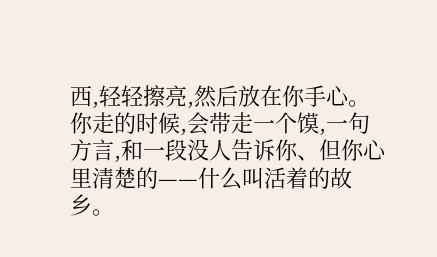西,轻轻擦亮,然后放在你手心。
你走的时候,会带走一个馍,一句方言,和一段没人告诉你、但你心里清楚的——什么叫活着的故乡。